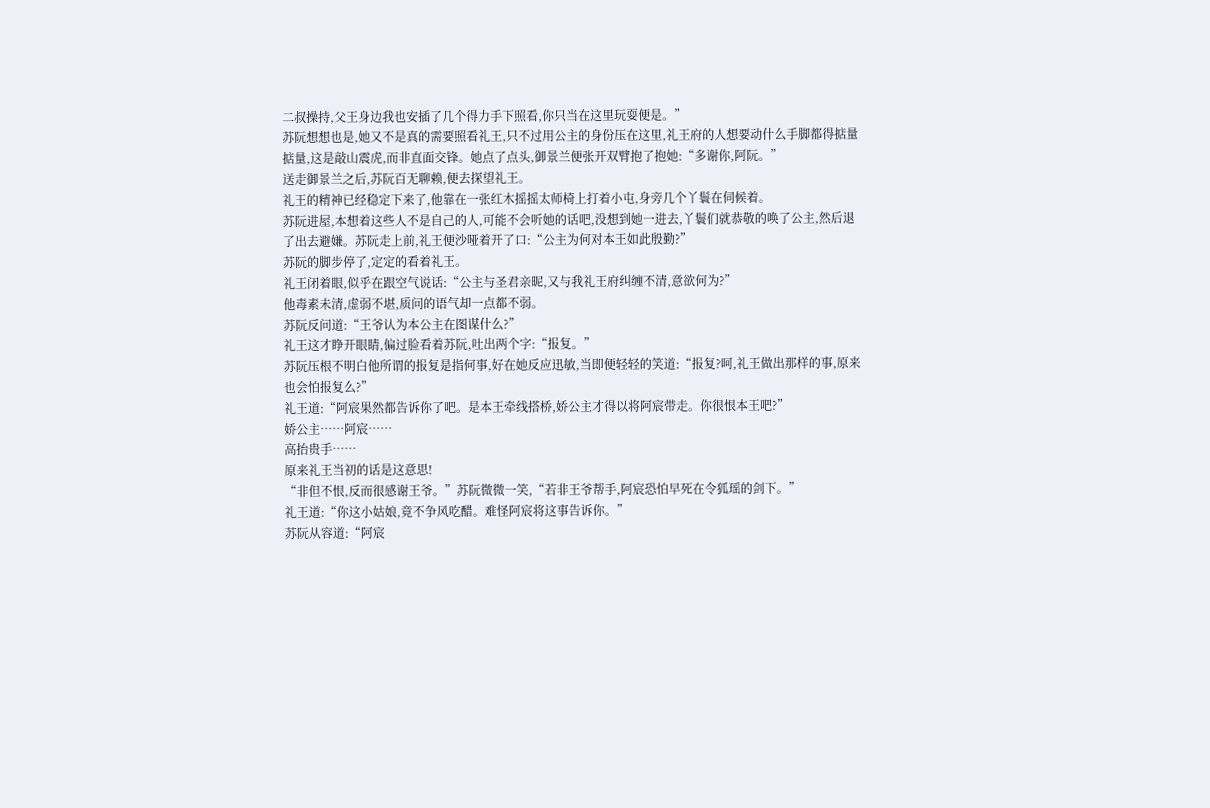二叔操持,父王身边我也安插了几个得力手下照看,你只当在这里玩耍便是。”
苏阮想想也是,她又不是真的需要照看礼王,只不过用公主的身份压在这里,礼王府的人想要动什么手脚都得掂量掂量,这是敲山震虎,而非直面交锋。她点了点头,御景兰便张开双臂抱了抱她:“多谢你,阿阮。”
送走御景兰之后,苏阮百无聊赖,便去探望礼王。
礼王的精神已经稳定下来了,他靠在一张红木摇摇太师椅上打着小屯,身旁几个丫鬟在伺候着。
苏阮进屋,本想着这些人不是自己的人,可能不会听她的话吧,没想到她一进去,丫鬟们就恭敬的唤了公主,然后退了出去避嫌。苏阮走上前,礼王便沙哑着开了口:“公主为何对本王如此殷勤?”
苏阮的脚步停了,定定的看着礼王。
礼王闭着眼,似乎在跟空气说话:“公主与圣君亲昵,又与我礼王府纠缠不清,意欲何为?”
他毒素未清,虚弱不堪,质问的语气却一点都不弱。
苏阮反问道:“王爷认为本公主在图谋什么?”
礼王这才睁开眼睛,偏过脸看着苏阮,吐出两个字:“报复。”
苏阮压根不明白他所谓的报复是指何事,好在她反应迅敏,当即便轻轻的笑道:“报复?呵,礼王做出那样的事,原来也会怕报复么?”
礼王道:“阿宸果然都告诉你了吧。是本王牵线搭桥,娇公主才得以将阿宸带走。你很恨本王吧?”
娇公主……阿宸……
高抬贵手……
原来礼王当初的话是这意思!
“非但不恨,反而很感谢王爷。”苏阮微微一笑,“若非王爷帮手,阿宸恐怕早死在令狐瑶的剑下。”
礼王道:“你这小姑娘,竟不争风吃醋。难怪阿宸将这事告诉你。”
苏阮从容道:“阿宸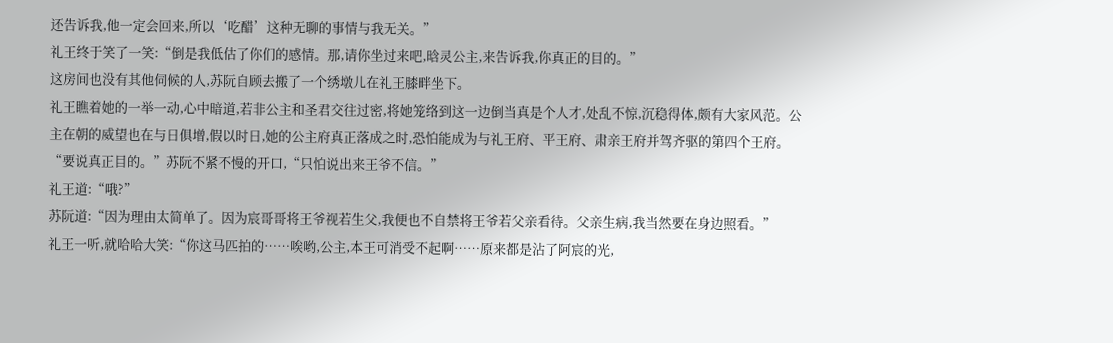还告诉我,他一定会回来,所以‘吃醋’这种无聊的事情与我无关。”
礼王终于笑了一笑:“倒是我低估了你们的感情。那,请你坐过来吧,晗灵公主,来告诉我,你真正的目的。”
这房间也没有其他伺候的人,苏阮自顾去搬了一个绣墩儿在礼王膝畔坐下。
礼王瞧着她的一举一动,心中暗道,若非公主和圣君交往过密,将她笼络到这一边倒当真是个人才,处乱不惊,沉稳得体,颇有大家风范。公主在朝的威望也在与日俱增,假以时日,她的公主府真正落成之时,恐怕能成为与礼王府、平王府、肃亲王府并驾齐驱的第四个王府。
“要说真正目的。”苏阮不紧不慢的开口,“只怕说出来王爷不信。”
礼王道:“哦?”
苏阮道:“因为理由太简单了。因为宸哥哥将王爷视若生父,我便也不自禁将王爷若父亲看待。父亲生病,我当然要在身边照看。”
礼王一听,就哈哈大笑:“你这马匹拍的……唉哟,公主,本王可消受不起啊……原来都是沾了阿宸的光,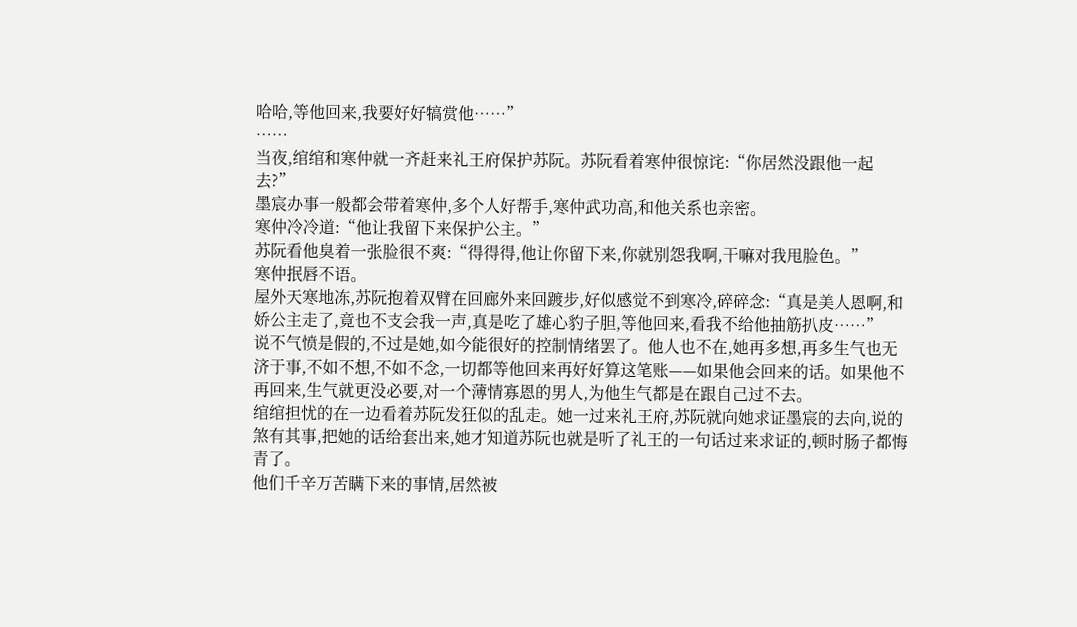哈哈,等他回来,我要好好犒赏他……”
……
当夜,绾绾和寒仲就一齐赶来礼王府保护苏阮。苏阮看着寒仲很惊诧:“你居然没跟他一起去?”
墨宸办事一般都会带着寒仲,多个人好帮手,寒仲武功高,和他关系也亲密。
寒仲冷冷道:“他让我留下来保护公主。”
苏阮看他臭着一张脸很不爽:“得得得,他让你留下来,你就别怨我啊,干嘛对我甩脸色。”
寒仲抿唇不语。
屋外天寒地冻,苏阮抱着双臂在回廊外来回踱步,好似感觉不到寒冷,碎碎念:“真是美人恩啊,和娇公主走了,竟也不支会我一声,真是吃了雄心豹子胆,等他回来,看我不给他抽筋扒皮……”
说不气愤是假的,不过是她,如今能很好的控制情绪罢了。他人也不在,她再多想,再多生气也无济于事,不如不想,不如不念,一切都等他回来再好好算这笔账——如果他会回来的话。如果他不再回来,生气就更没必要,对一个薄情寡恩的男人,为他生气都是在跟自己过不去。
绾绾担忧的在一边看着苏阮发狂似的乱走。她一过来礼王府,苏阮就向她求证墨宸的去向,说的煞有其事,把她的话给套出来,她才知道苏阮也就是听了礼王的一句话过来求证的,顿时肠子都悔青了。
他们千辛万苦瞒下来的事情,居然被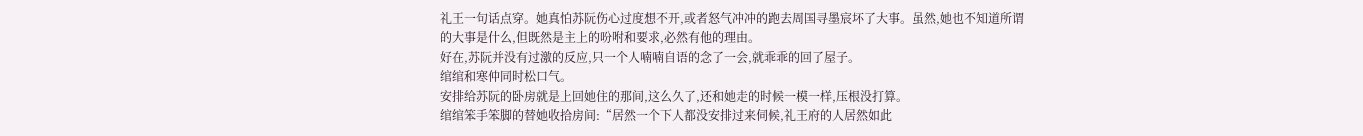礼王一句话点穿。她真怕苏阮伤心过度想不开,或者怒气冲冲的跑去周国寻墨宸坏了大事。虽然,她也不知道所谓的大事是什么,但既然是主上的吩咐和要求,必然有他的理由。
好在,苏阮并没有过激的反应,只一个人喃喃自语的念了一会,就乖乖的回了屋子。
绾绾和寒仲同时松口气。
安排给苏阮的卧房就是上回她住的那间,这么久了,还和她走的时候一模一样,压根没打算。
绾绾笨手笨脚的替她收拾房间:“居然一个下人都没安排过来伺候,礼王府的人居然如此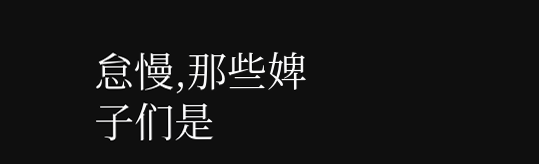怠慢,那些婢子们是